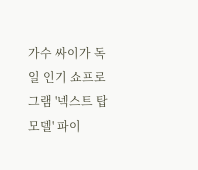가수 싸이가 독일 인기 쇼프로그램 '넥스트 탑 모델' 파이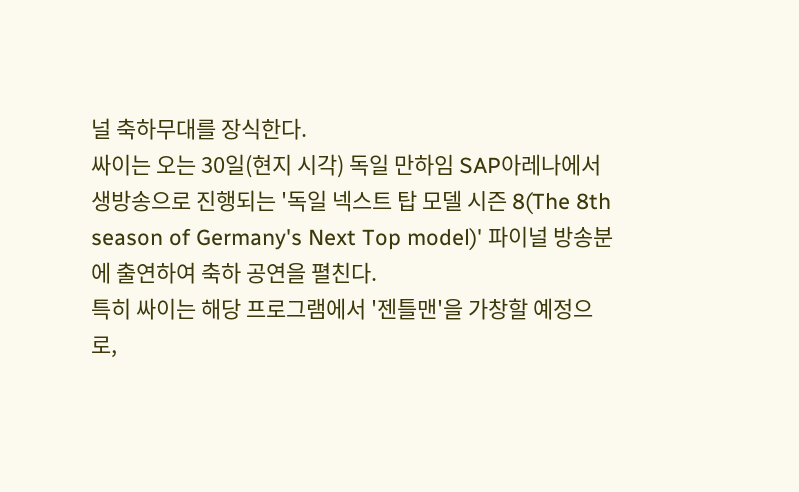널 축하무대를 장식한다.
싸이는 오는 30일(현지 시각) 독일 만하임 SAP아레나에서 생방송으로 진행되는 '독일 넥스트 탑 모델 시즌 8(The 8th season of Germany's Next Top model)' 파이널 방송분에 출연하여 축하 공연을 펼친다.
특히 싸이는 해당 프로그램에서 '젠틀맨'을 가창할 예정으로,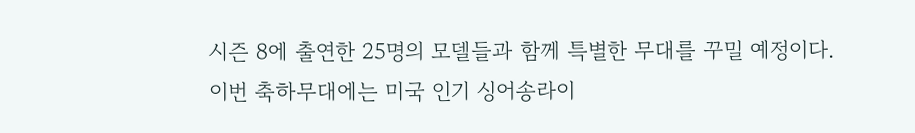시즌 8에 출연한 25명의 모델들과 함께 특별한 무대를 꾸밀 예정이다.
이번 축하무대에는 미국 인기 싱어송라이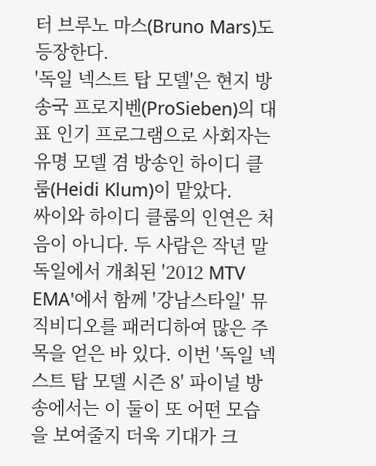터 브루노 마스(Bruno Mars)도 등장한다.
'독일 넥스트 탑 모델'은 현지 방송국 프로지벤(ProSieben)의 대표 인기 프로그램으로 사회자는 유명 모델 겸 방송인 하이디 클룸(Heidi Klum)이 맡았다.
싸이와 하이디 클룸의 인연은 처음이 아니다. 두 사람은 작년 말 독일에서 개최된 '2012 MTV EMA'에서 함께 '강남스타일' 뮤직비디오를 패러디하여 많은 주목을 얻은 바 있다. 이번 '독일 넥스트 탑 모델 시즌 8' 파이널 방송에서는 이 둘이 또 어떤 모습을 보여줄지 더욱 기대가 크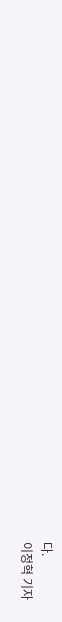다.
이정혁 기자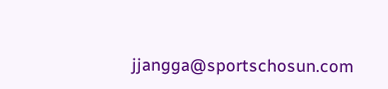jjangga@sportschosun.com